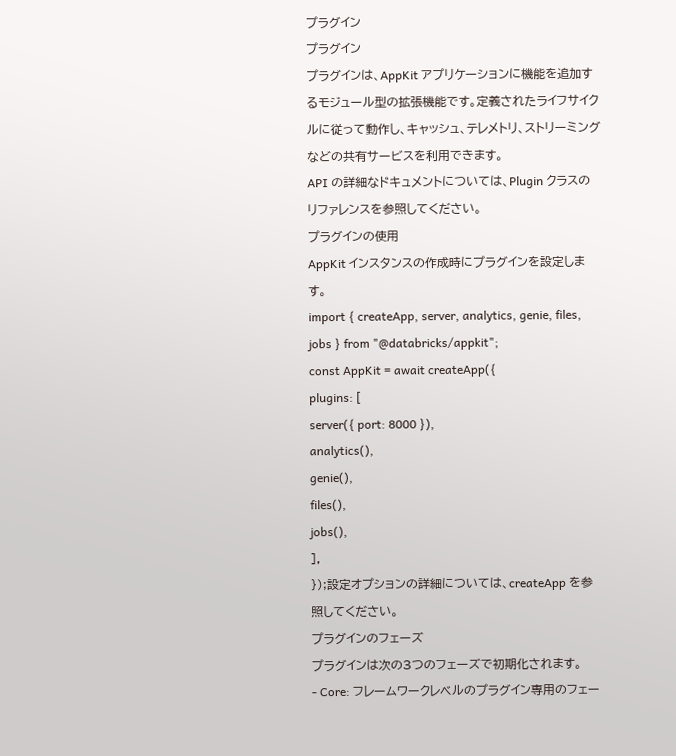プラグイン
プラグイン
プラグインは、AppKit アプリケーションに機能を追加するモジュール型の拡張機能です。定義されたライフサイクルに従って動作し、キャッシュ、テレメトリ、ストリーミングなどの共有サービスを利用できます。
API の詳細なドキュメントについては、Plugin クラスのリファレンスを参照してください。
プラグインの使用
AppKit インスタンスの作成時にプラグインを設定します。
import { createApp, server, analytics, genie, files, jobs } from "@databricks/appkit";
const AppKit = await createApp({
plugins: [
server({ port: 8000 }),
analytics(),
genie(),
files(),
jobs(),
],
});設定オプションの詳細については、createApp を参照してください。
プラグインのフェーズ
プラグインは次の3つのフェーズで初期化されます。
- Core: フレームワークレベルのプラグイン専用のフェー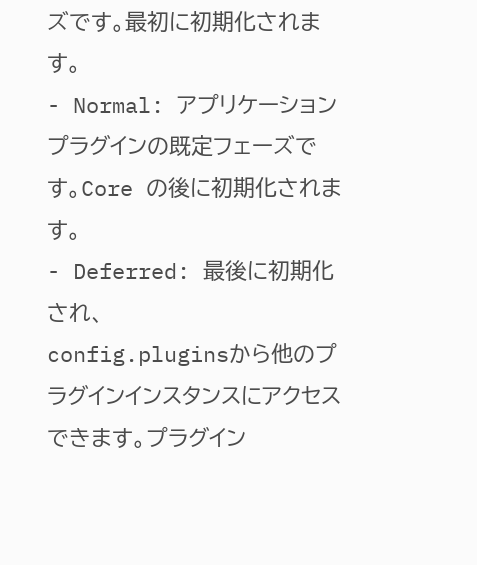ズです。最初に初期化されます。
- Normal: アプリケーションプラグインの既定フェーズです。Core の後に初期化されます。
- Deferred: 最後に初期化され、
config.pluginsから他のプラグインインスタンスにアクセスできます。プラグイン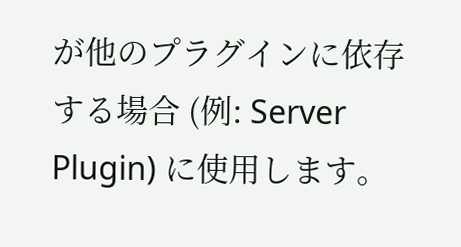が他のプラグインに依存する場合 (例: Server Plugin) に使用します。